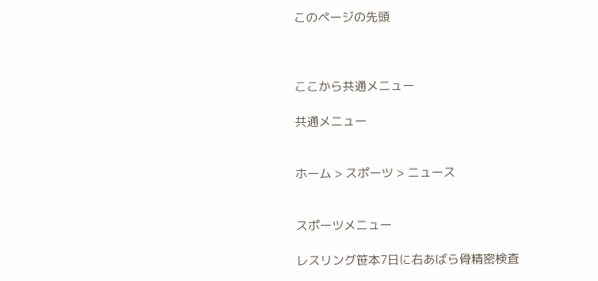このページの先頭



ここから共通メニュー

共通メニュー


ホーム > スポーツ > ニュース


スポーツメニュー

レスリング笹本7日に右あばら骨精密検査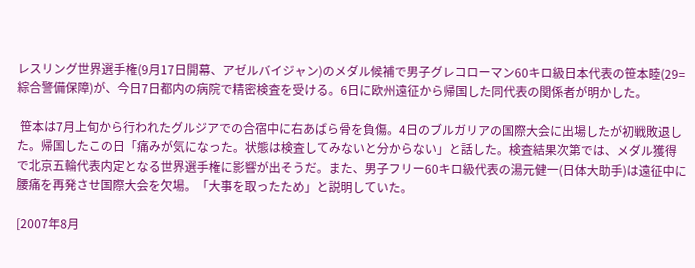レスリング世界選手権(9月17日開幕、アゼルバイジャン)のメダル候補で男子グレコローマン60キロ級日本代表の笹本睦(29=綜合警備保障)が、今日7日都内の病院で精密検査を受ける。6日に欧州遠征から帰国した同代表の関係者が明かした。

 笹本は7月上旬から行われたグルジアでの合宿中に右あばら骨を負傷。4日のブルガリアの国際大会に出場したが初戦敗退した。帰国したこの日「痛みが気になった。状態は検査してみないと分からない」と話した。検査結果次第では、メダル獲得で北京五輪代表内定となる世界選手権に影響が出そうだ。また、男子フリー60キロ級代表の湯元健一(日体大助手)は遠征中に腰痛を再発させ国際大会を欠場。「大事を取ったため」と説明していた。

[2007年8月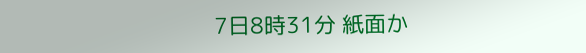7日8時31分 紙面か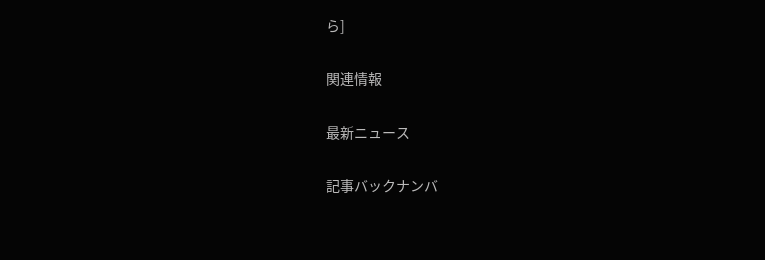ら]

関連情報

最新ニュース

記事バックナンバ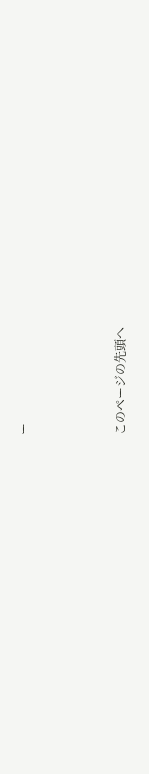ー



このページの先頭へ